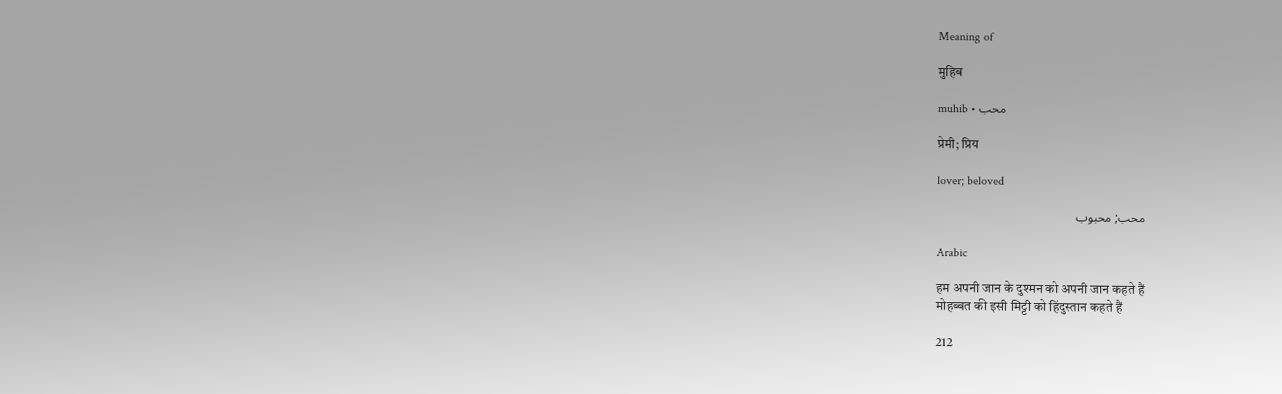Meaning of

मुहिब

muhib • محب

प्रेमी; प्रिय

lover; beloved

محب; محبوب

Arabic

हम अपनी जान के दुश्मन को अपनी जान कहते हैं
मोहब्बत की इसी मिट्टी को हिंदुस्तान कहते हैं

212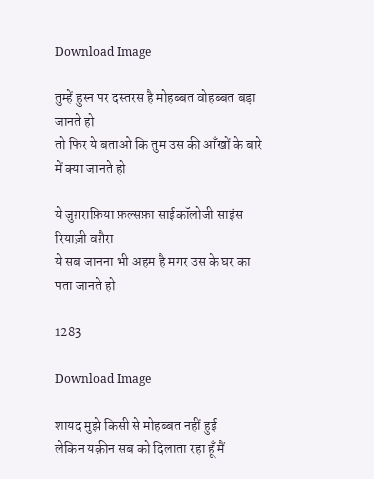Download Image

तुम्हें हुस्न पर दस्तरस है मोहब्बत वोहब्बत बड़ा जानते हो
तो फिर ये बताओ कि तुम उस की आँखों के बारे में क्या जानते हो

ये जुग़राफ़िया फ़ल्सफ़ा साईकॉलोजी साइंस रियाज़ी वग़ैरा
ये सब जानना भी अहम है मगर उस के घर का पता जानते हो

1283

Download Image

शायद मुझे किसी से मोहब्बत नहीं हुई
लेकिन यक़ीन सब को दिलाता रहा हूँ मैं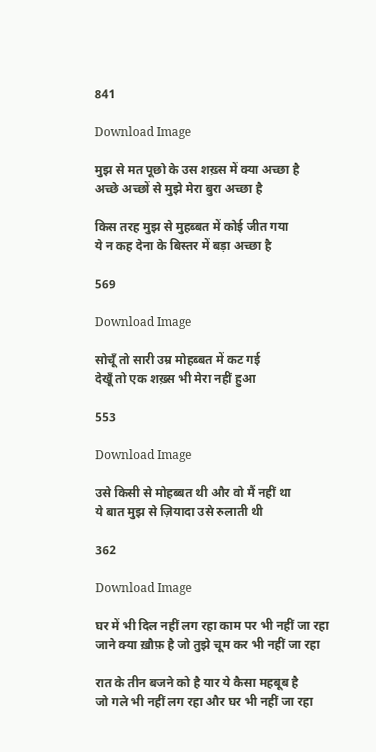841

Download Image

मुझ से मत पूछो के उस शख़्स में क्या अच्छा है
अच्छे अच्छों से मुझे मेरा बुरा अच्छा है

किस तरह मुझ से मुहब्बत में कोई जीत गया
ये न कह देना के बिस्तर में बड़ा अच्छा है

569

Download Image

सोचूँ तो सारी उम्र मोहब्बत में कट गई
देखूँ तो एक शख़्स भी मेरा नहीं हुआ

553

Download Image

उसे किसी से मोहब्बत थी और वो मैं नहीं था
ये बात मुझ से ज़ियादा उसे रुलाती थी

362

Download Image

घर में भी दिल नहीं लग रहा काम पर भी नहीं जा रहा
जाने क्या ख़ौफ़ है जो तुझे चूम कर भी नहीं जा रहा

रात के तीन बजने को है यार ये कैसा महबूब है
जो गले भी नहीं लग रहा और घर भी नहीं जा रहा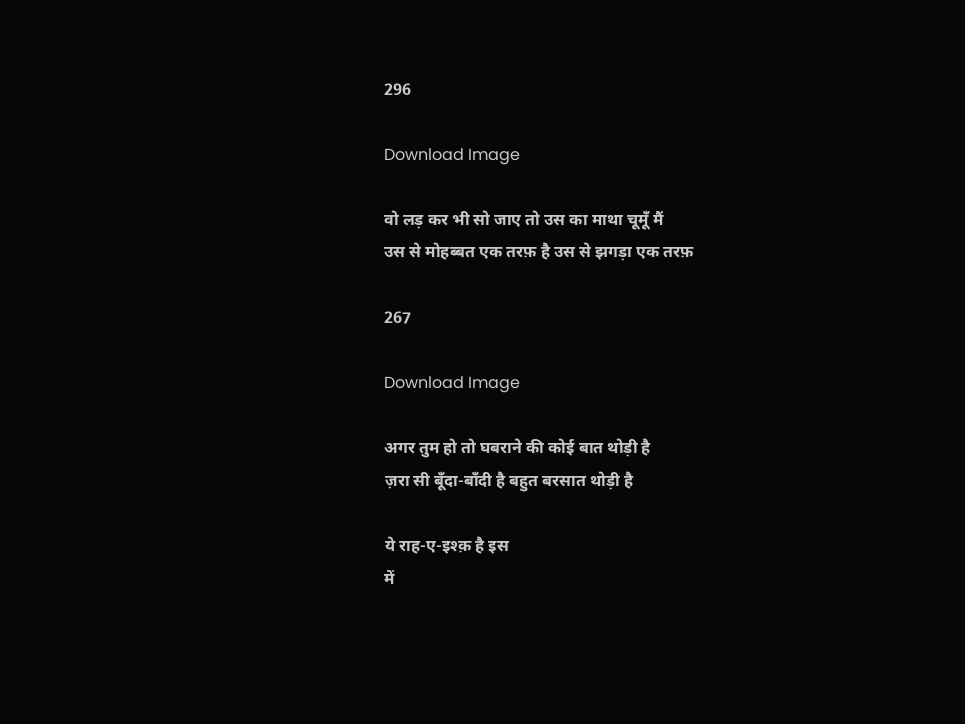296

Download Image

वो लड़ कर भी सो जाए तो उस का माथा चूमूँ मैं
उस से मोहब्बत एक तरफ़ है उस से झगड़ा एक तरफ़

267

Download Image

अगर तुम हो तो घबराने की कोई बात थोड़ी है
ज़रा सी बूँदा-बाँदी है बहुत बरसात थोड़ी है

ये राह-ए-इश्क़ है इस
में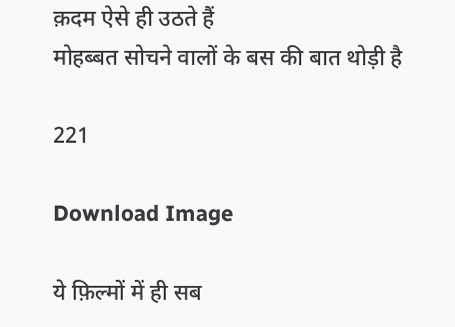क़दम ऐसे ही उठते हैं
मोहब्बत सोचने वालों के बस की बात थोड़ी है

221

Download Image

ये फ़िल्मों में ही सब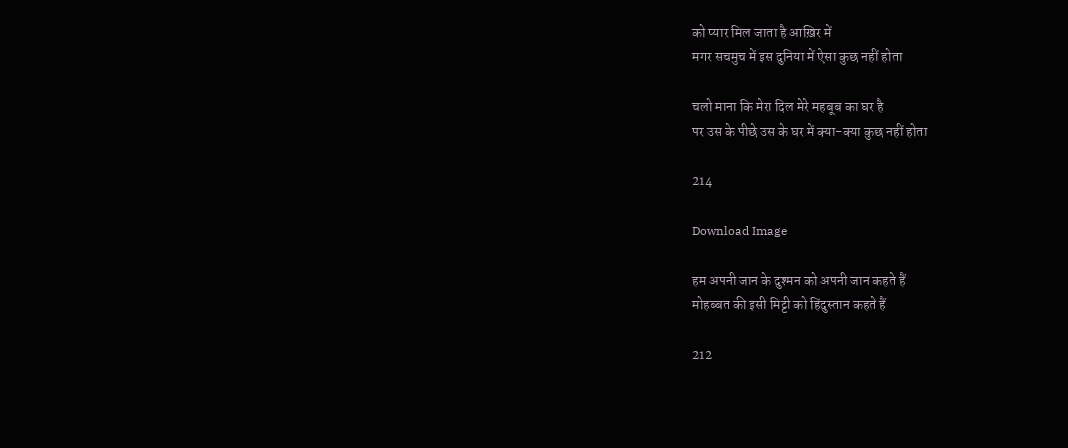को प्यार मिल जाता है आख़िर में
मगर सचमुच में इस दुनिया में ऐसा कुछ नहीं होता

चलो माना कि मेरा दिल मेरे महबूब का घर है
पर उस के पीछे उस के घर में क्या-क्या कुछ नहीं होता

214

Download Image

हम अपनी जान के दुश्मन को अपनी जान कहते हैं
मोहब्बत की इसी मिट्टी को हिंदुस्तान कहते हैं

212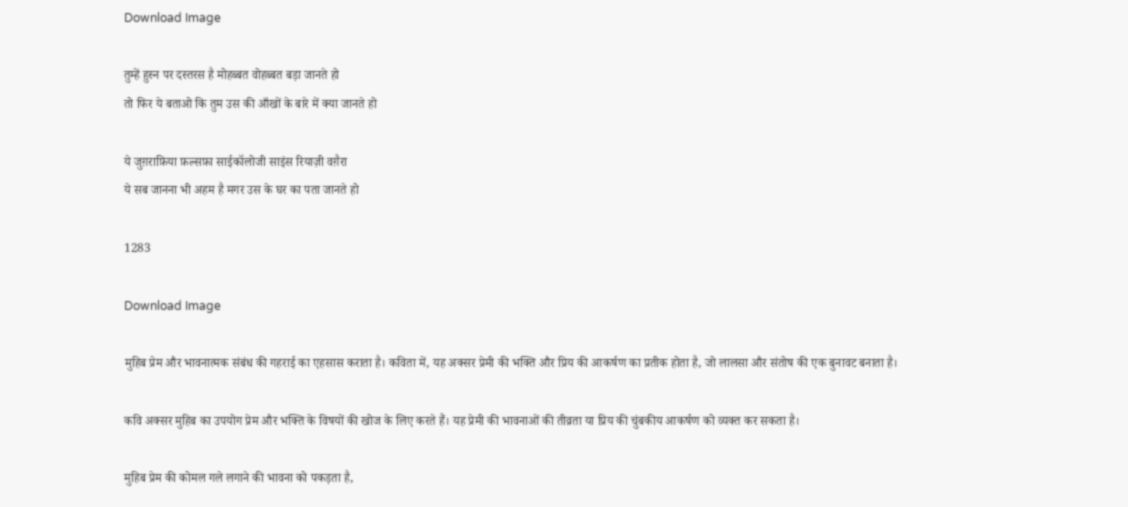Download Image

तुम्हें हुस्न पर दस्तरस है मोहब्बत वोहब्बत बड़ा जानते हो
तो फिर ये बताओ कि तुम उस की आँखों के बारे में क्या जानते हो

ये जुग़राफ़िया फ़ल्सफ़ा साईकॉलोजी साइंस रियाज़ी वग़ैरा
ये सब जानना भी अहम है मगर उस के घर का पता जानते हो

1283

Download Image

मुहिब प्रेम और भावनात्मक संबंध की गहराई का एहसास कराता है। कविता में, यह अक्सर प्रेमी की भक्ति और प्रिय की आकर्षण का प्रतीक होता है, जो लालसा और संतोष की एक बुनावट बनाता है।

कवि अक्सर मुहिब का उपयोग प्रेम और भक्ति के विषयों की खोज के लिए करते हैं। यह प्रेमी की भावनाओं की तीव्रता या प्रिय की चुंबकीय आकर्षण को व्यक्त कर सकता है।

मुहिब प्रेम की कोमल गले लगाने की भावना को पकड़ता है,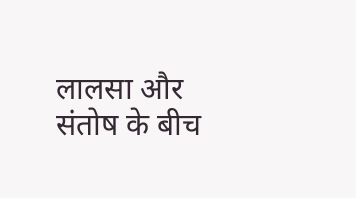लालसा और संतोष के बीच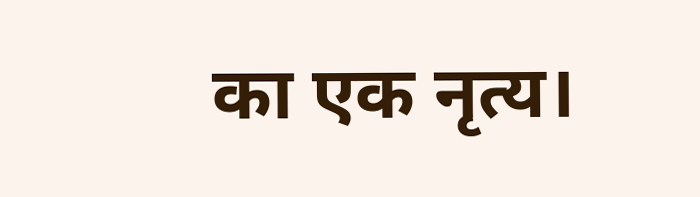का एक नृत्य।